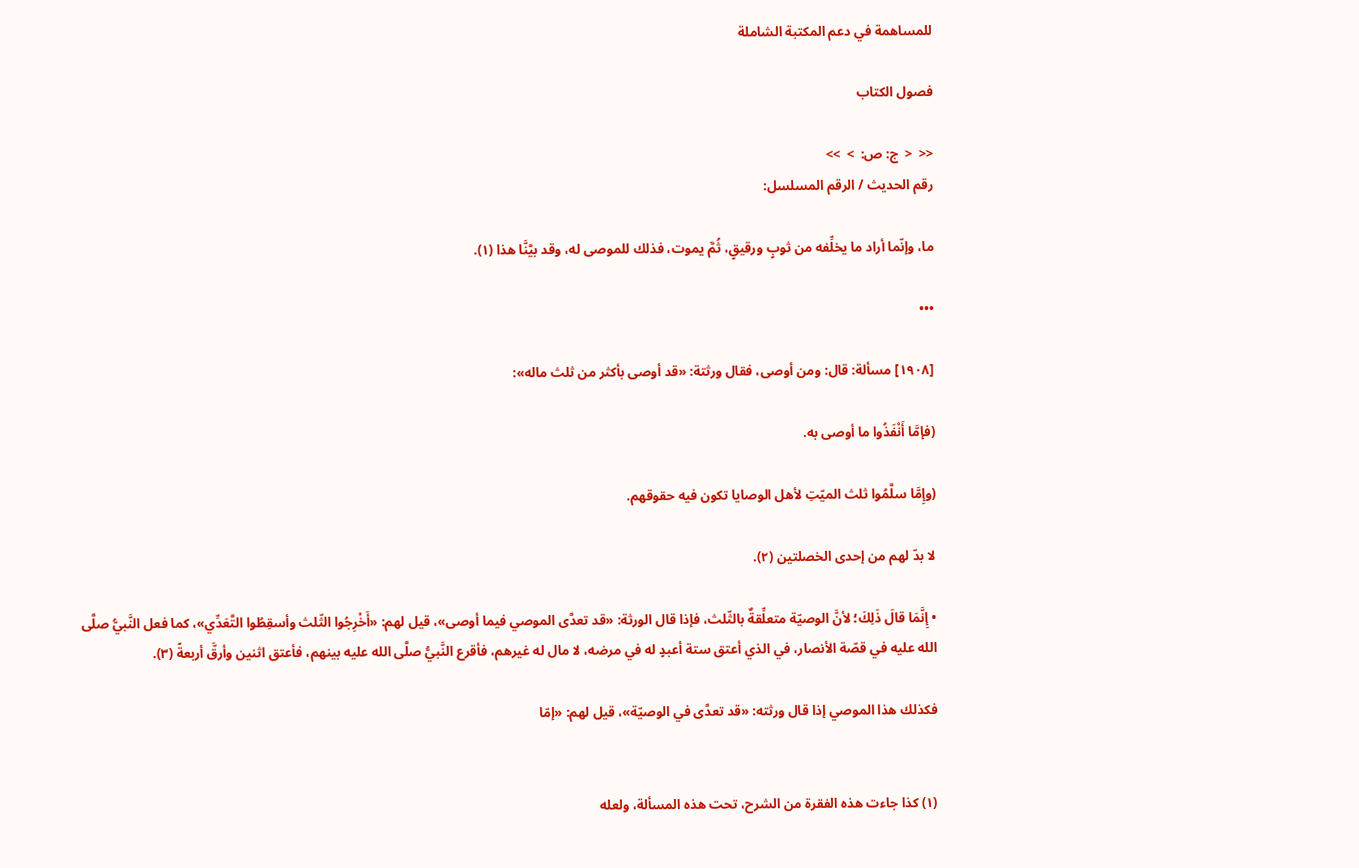للمساهمة في دعم المكتبة الشاملة

فصول الكتاب

<<  <  ج: ص:  >  >>
رقم الحديث / الرقم المسلسل:

ما، وإنّما أراد ما يخلِّفه من ثوبٍ ورقيقٍ، ثُمَّ يموت، فذلك للموصى له، وقد بيَّنَّا هذا (١).

•••

[١٩٠٨] مسألة: قال: ومن أوصى، فقال ورثتة: «قد أوصى بأكثر من ثلث ماله»:

(فإمَّا أَنْفَذُوا ما أوصى به.

(وإِمَّا سلَّمُوا ثلث الميّتِ لأهل الوصايا تكون فيه حقوقهم.

لا بدّ لهم من إحدى الخصلتين (٢).

• إِنَّمَا قالَ ذَلِكَ؛ لأنَّ الوصيّة متعلِّقةٌ بالثّلث، فإذا قال الورثة: «قد تعدَّى الموصي فيما أوصى»، قيل لهم: «أَخْرِجُوا الثّلث وأسقِطُوا التَّعَدِّي»، كما فعل النَّبيُّ صلَّى الله عليه في قصّة الأنصار، في الذي أعتق ستة أعبدٍ له في مرضه، لا مال له غيرهم، فأقرع النَّبيُّ صلَّى الله عليه بينهم، فأعتق اثنين وأرقَّ أربعةً (٣).

فكذلك هذا الموصي إذا قال ورثته: «قد تعدَّى في الوصيّة»، قيل لهم: «إمّا


(١) كذا جاءت هذه الفقرة من الشرح، تحت هذه المسألة، ولعله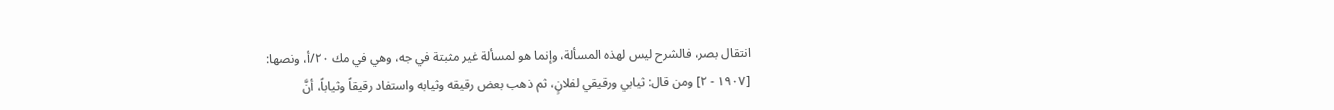انتقال بصر، فالشرح ليس لهذه المسألة، وإنما هو لمسألة غير مثبتة في جه، وهي في مك ٢٠/أ، ونصها:
[١٩٠٧ - ٢] ومن قال: ثيابي ورقيقي لفلانٍ، ثم ذهب بعض رقيقه وثيابه واستفاد رقيقاً وثياباً، أنَّ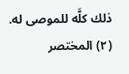ذلك كلَّه للموصى له.
(٢) المختصر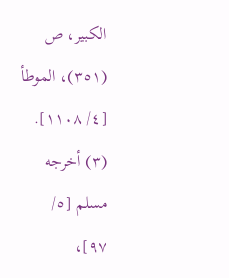الكبير، ص (٣٥١)، الموطأ [٤/ ١١٠٨].
(٣) أخرجه مسلم [٥/ ٩٧]،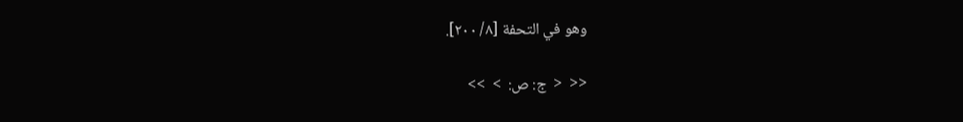وهو في التحفة [٨/ ٢٠٠].

<<  <  ج: ص:  >  >>